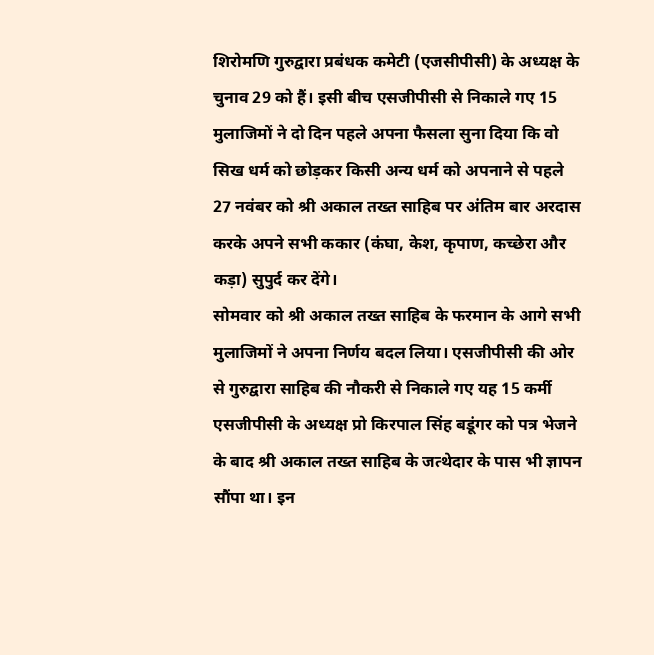शिरोमणि गुरुद्वारा प्रबंधक कमेटी (एजसीपीसी) के अध्यक्ष के चुनाव 29 को हैं। इसी बीच एसजीपीसी से निकाले गए 15 मुलाजिमों ने दो दिन पहले अपना फैसला सुना दिया कि वो सिख धर्म को छोड़कर किसी अन्य धर्म को अपनाने से पहले 27 नवंबर को श्री अकाल तख्त साहिब पर अंतिम बार अरदास करके अपने सभी ककार (कंघा, केश, कृपाण, कच्छेरा और कड़ा) सुपुर्द कर देंगे।
सोमवार को श्री अकाल तख्त साहिब के फरमान के आगे सभी मुलाजिमों ने अपना निर्णय बदल लिया। एसजीपीसी की ओर से गुरुद्वारा साहिब की नौकरी से निकाले गए यह 15 कर्मी एसजीपीसी के अध्यक्ष प्रो किरपाल सिंह बडूंगर को पत्र भेजने के बाद श्री अकाल तख्त साहिब के जत्थेदार के पास भी ज्ञापन सौंपा था। इन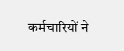कर्मचारियों ने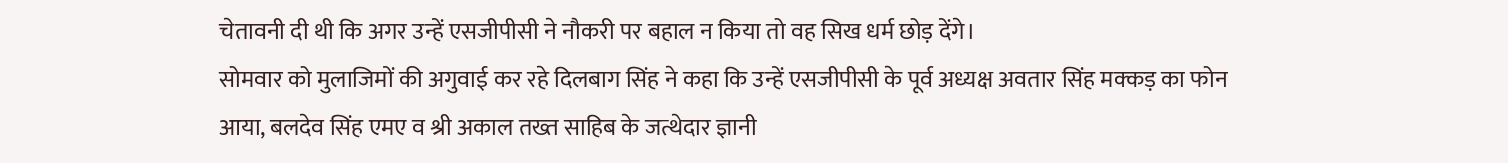चेतावनी दी थी कि अगर उन्हें एसजीपीसी ने नौकरी पर बहाल न किया तो वह सिख धर्म छोड़ देंगे।
सोमवार को मुलाजिमों की अगुवाई कर रहे दिलबाग सिंह ने कहा कि उन्हें एसजीपीसी के पूर्व अध्यक्ष अवतार सिंह मक्कड़ का फोन आया, बलदेव सिंह एमए व श्री अकाल तख्त साहिब के जत्थेदार ज्ञानी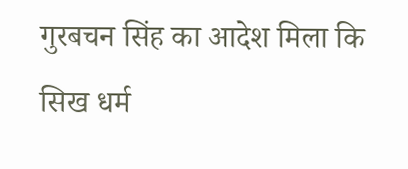गुरबचन सिंह का आदेश मिला कि सिख धर्म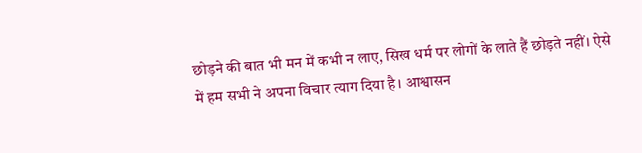छोड़ने की बात भी मन में कभी न लाए, सिख धर्म पर लोगों के लाते हैं छोड़ते नहीं। ऐसे में हम सभी ने अपना विचार त्याग दिया है। आश्वासन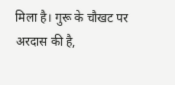मिला है। गुरू के चौखट पर अरदास की है,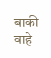बाकी वाहे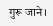गुरू जाने।